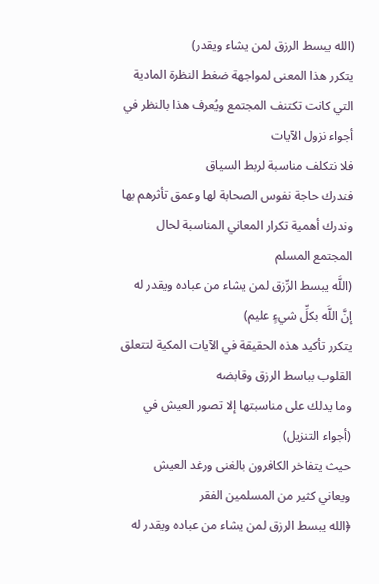(الله يبسط الرزق لمن يشاء ويقدر)
يتكرر هذا المعنى لمواجهة ضغط النظرة المادية التي كانت تكتنف المجتمع ويُعرف هذا بالنظر في أجواء نزول الآيات
فلا نتكلف مناسبة لربط السياق
فندرك حاجة نفوس الصحابة لها وعمق تأثرهم بها
وندرك أهمية تكرار المعاني المناسبة لحال المجتمع المسلم
(اللَّه يبسط الرِّزق لمن يشاء من عباده ويقدر له إنَّ اللَّه بكلِّ شيءٍ عليم)
يتكرر تأكيد هذه الحقيقة في الآيات المكية لتتعلق القلوب بباسط الرزق وقابضه
وما يدلك على مناسبتها إلا تصور العيش في (أجواء التنزيل)
حيث يتفاخر الكافرون بالغنى ورغد العيش
ويعاني كثير من المسلمين الفقر
﴿الله يبسط الرزق لمن يشاء من عباده ويقدر له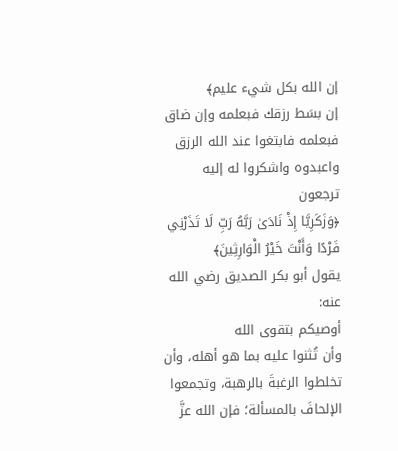إن الله بكل شيء عليم﴾
إن بسَط رزقك فبعلمه وإن ضاق فبعلمه فابتغوا عند الله الرزق واعبدوه واشكروا له إليه ترجعون
﴿وَزَكَرِيَّا إِذْ نَادَىٰ رَبَّهُ رَبِّ لَا تَذَرْنِي فَرْدًا وَأَنْتَ خَيْرُ الْوَارِثِينَ﴾
يقول أبو بكر الصديق رضي الله عنه:
أوصيكم بتقوى الله
وأن تُثنوا عليه بما هو أهله، وأن تخلطوا الرغبةَ بالرهبة، وتجمعوا الإلحافَ بالمسألة؛ فإن الله عزَّ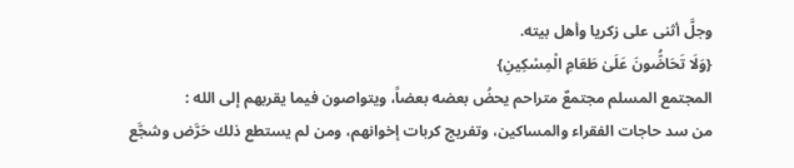وجلَّ أثنى على زكريا وأهل بيته.
{وَلَا تَحَاضُّونَ عَلَىٰ طَعَامِ الْمِسْكِينِ}
المجتمع المسلم مجتمعٌ متراحم يحضُ بعضه بعضاً، ويتواصون فيما يقربهم إلى الله :
من سد حاجات الفقراء والمساكين، وتفريج كربات إخوانهم، ومن لم يستطع ذلك حَرَّض وشجَّع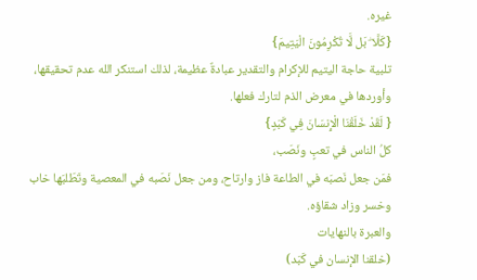غيره.
{كَلَّا ۖ بَل لَّا تُكْرِمُونَ الْيَتِيمَ}
تلبية حاجة اليتيم للإكرام والتقدير عبادةٌ عظيمة، لذلك استنكر الله عدم تحقيقها، وأوردها في معرض الذم لتارك فعلها.
{ لَقَدْ خَلَقْنَا الْإِنسَانَ فِي كَبَدٍ}
كلُ الناس في تعبٍ ونَصَب،
فمَن جعل نَصبَه في الطاعة فاز وارتاح، ومن جعل نَصَبه في المعصية وتَطَلبَها خاب وخسر وزاد شقاؤه.
والعبرة بالنهايات
(خلقنا الإنسان في كَبَد)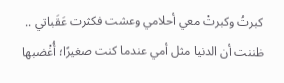كبرتُ وكبرتْ معي أحلامي وعشت فكثرت عَقَباتي ..
ظننت أن الدنيا مثل أمي عندما كنت صغيرًا؛ أُغْضبها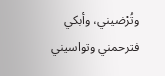وتُرْضيني، وأبكي فترحمني وتواسيني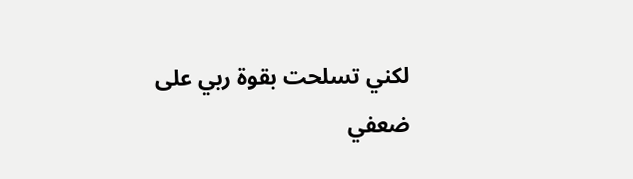لكني تسلحت بقوة ربي على ضعفي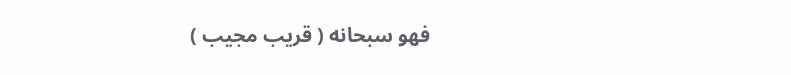فهو سبحانه ( قريب مجيب )